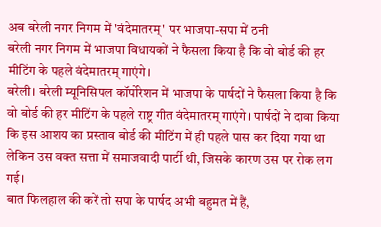अब बरेली नगर निगम में 'वंदेमातरम्' पर भाजपा-सपा में ठनी
बरेली नगर निगम में भाजपा विधायकों ने फैसला किया है कि वो बोर्ड की हर मीटिंग के पहले वंदेमातरम् गाएंगे।
बरेली। बरेली म्यूनिसिपल कॉर्पोरेशन में भाजपा के पार्षदों ने फैसला किया है कि वो बोर्ड की हर मीटिंग के पहले राष्ट्र गीत वंदेमातरम् गाएंगे। पार्षदों ने दावा किया कि इस आशय का प्रस्ताव बोर्ड की मीटिंग में ही पहले पास कर दिया गया था लेकिन उस वक्त सत्ता में समाजवादी पार्टी थी, जिसके कारण उस पर रोक लग गई।
बात फिलहाल की करें तो सपा के पार्षद अभी बहुमत में हैं,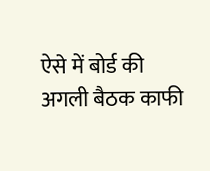ऐसे में बोर्ड की अगली बैठक काफी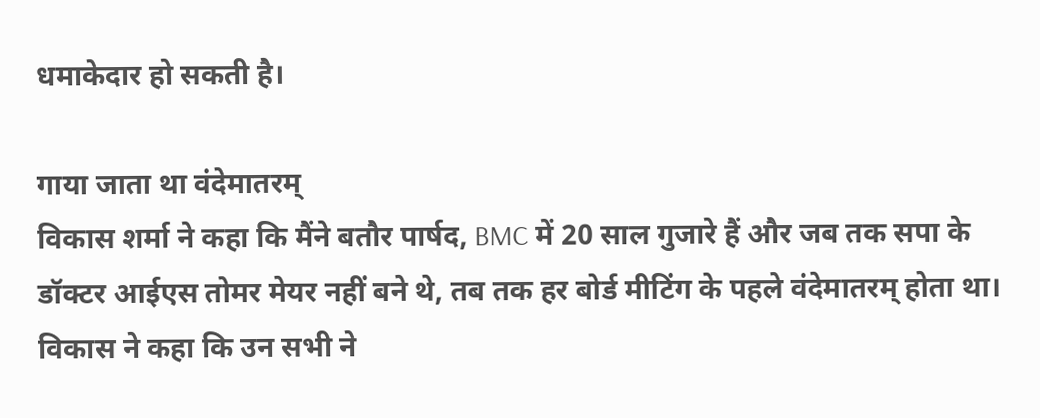धमाकेदार हो सकती है।

गाया जाता था वंदेमातरम्
विकास शर्मा ने कहा कि मैंने बतौर पार्षद, BMC में 20 साल गुजारे हैं और जब तक सपा के डॉक्टर आईएस तोमर मेयर नहीं बने थे, तब तक हर बोर्ड मीटिंग के पहले वंदेमातरम् होता था। विकास ने कहा कि उन सभी ने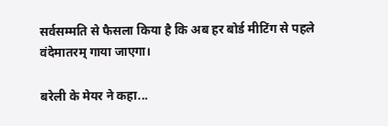सर्वसम्मति से फैसला किया है कि अब हर बोर्ड मीटिंग से पहले वंदेमातरम् गाया जाएगा।

बरेली के मेयर ने कहा...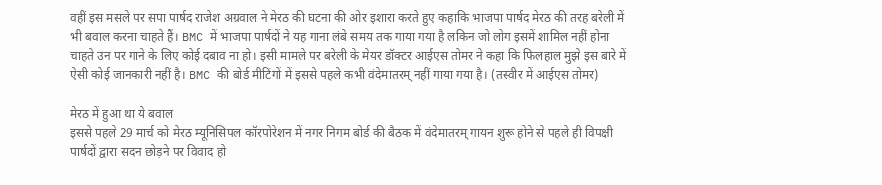वहीं इस मसले पर सपा पार्षद राजेश अग्रवाल ने मेरठ की घटना की ओर इशारा करते हुए कहाकि भाजपा पार्षद मेरठ की तरह बरेली में भी बवाल करना चाहते हैं। BMC में भाजपा पार्षदों ने यह गाना लंबे समय तक गाया गया है लकिन जो लोग इसमें शामिल नहीं होना चाहते उन पर गाने के लिए कोई दबाव ना हो। इसी मामले पर बरेली के मेयर डॉक्टर आईएस तोमर ने कहा कि फिलहाल मुझे इस बारे में ऐसी कोई जानकारी नहीं है। BMC की बोर्ड मीटिंगों में इससे पहले कभी वंदेमातरम् नहीं गाया गया है। (तस्वीर में आईएस तोमर)

मेरठ में हुआ था ये बवाल
इससे पहले 29 मार्च को मेरठ म्यूनिसिपल कॉरपोरेशन में नगर निगम बोर्ड की बैठक में वंदेमातरम् गायन शुरू होने से पहले ही विपक्षी पार्षदों द्वारा सदन छोड़ने पर विवाद हो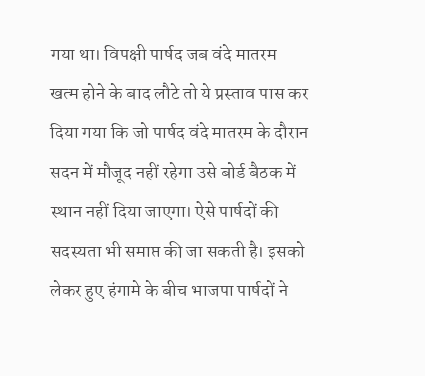गया था। विपक्षी पार्षद जब वंदे मातरम खत्म होने के बाद लौटे तो ये प्रस्ताव पास कर दिया गया कि जो पार्षद वंदे मातरम के दौरान सदन में मौजूद नहीं रहेगा उसे बोर्ड बैठक में स्थान नहीं दिया जाएगा। ऐसे पार्षदों की सदस्यता भी समाप्त की जा सकती है। इसको लेकर हुए हंगामे के बीच भाजपा पार्षदों ने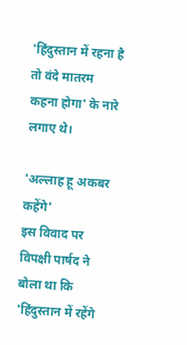'हिंदुस्तान में रहना है तो वंदे मातरम कहना होगा' के नारे लगाए थे।

'अल्लाह हू अकबर कहेंगे'
इस विवाद पर विपक्षी पार्षद ने बोला था कि 'हिंदुस्तान में रहेंगे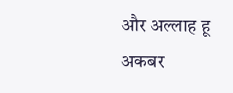और अल्लाह हू अकबर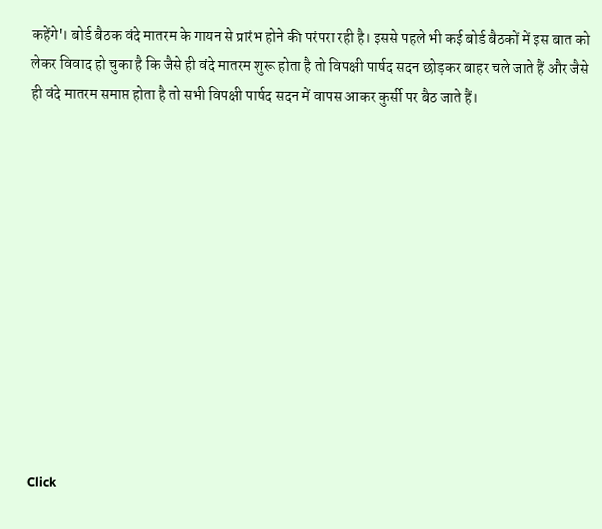कहेंगे'। बोर्ड बैठक वंदे मातरम के गायन से प्रारंभ होने की परंपरा रही है। इससे पहले भी कई बोर्ड बैठकों में इस बात को लेकर विवाद हो चुका है कि जैसे ही वंदे मातरम शुरू होता है तो विपक्षी पार्षद सदन छोड़कर बाहर चले जाते हैं और जैसे ही वंदे मातरम समाप्त होता है तो सभी विपक्षी पार्षद सदन में वापस आकर कुर्सी पर बैठ जाते हैं।












Click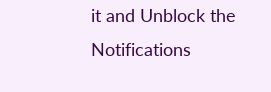it and Unblock the Notifications